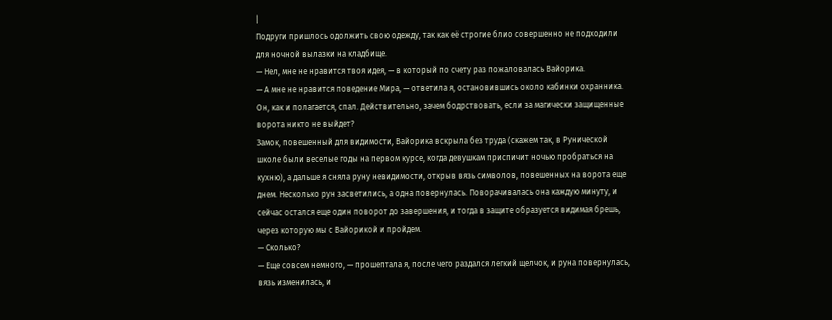|
Подруги пришлось одолжить свою одежду, так как её строгие блио совершенно не подходили для ночной вылазки на кладбище.
— Нел, мне не нравится твоя идея, — в который по счету раз пожаловалась Вайорика.
— А мне не нравится поведение Мира, — ответила я, остановившись около кабинки охранника. Он, как и полагается, спал. Действительно, зачем бодрствовать, если за магически защищенные ворота никто не выйдет?
Замок, повешенный для видимости, Вайорика вскрыла без труда (скажем так, в Рунической школе были веселые годы на первом курсе, когда девушкам приспичит ночью пробраться на кухню), а дальше я сняла руну невидимости, открыв вязь символов, повешенных на ворота еще днем. Несколько рун засветились, а одна повернулась. Поворачивалась она каждую минуту, и сейчас остался еще один поворот до завершения, и тогда в защите образуется видимая брешь, через которую мы с Вайорикой и пройдем.
— Сколько?
— Еще совсем немного, — прошептала я, после чего раздался легкий щелчок, и руна повернулась, вязь изменилась, и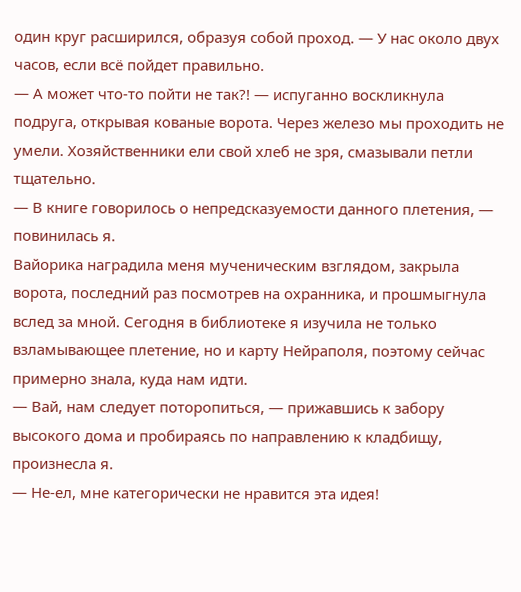один круг расширился, образуя собой проход. — У нас около двух часов, если всё пойдет правильно.
— А может что-то пойти не так?! — испуганно воскликнула подруга, открывая кованые ворота. Через железо мы проходить не умели. Хозяйственники ели свой хлеб не зря, смазывали петли тщательно.
— В книге говорилось о непредсказуемости данного плетения, — повинилась я.
Вайорика наградила меня мученическим взглядом, закрыла ворота, последний раз посмотрев на охранника, и прошмыгнула вслед за мной. Сегодня в библиотеке я изучила не только взламывающее плетение, но и карту Нейраполя, поэтому сейчас примерно знала, куда нам идти.
— Вай, нам следует поторопиться, — прижавшись к забору высокого дома и пробираясь по направлению к кладбищу, произнесла я.
— Не-ел, мне категорически не нравится эта идея!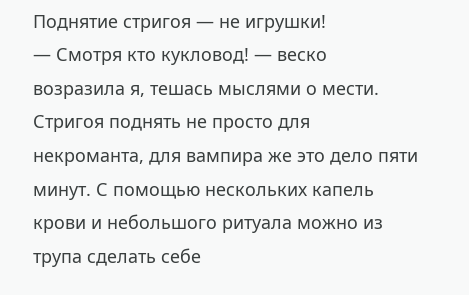Поднятие стригоя — не игрушки!
— Смотря кто кукловод! — веско возразила я, тешась мыслями о мести.
Стригоя поднять не просто для некроманта, для вампира же это дело пяти минут. С помощью нескольких капель крови и небольшого ритуала можно из трупа сделать себе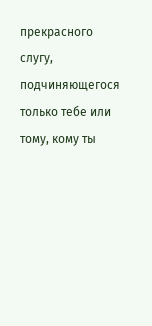прекрасного слугу, подчиняющегося только тебе или тому, кому ты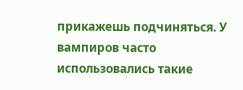прикажешь подчиняться. У вампиров часто использовались такие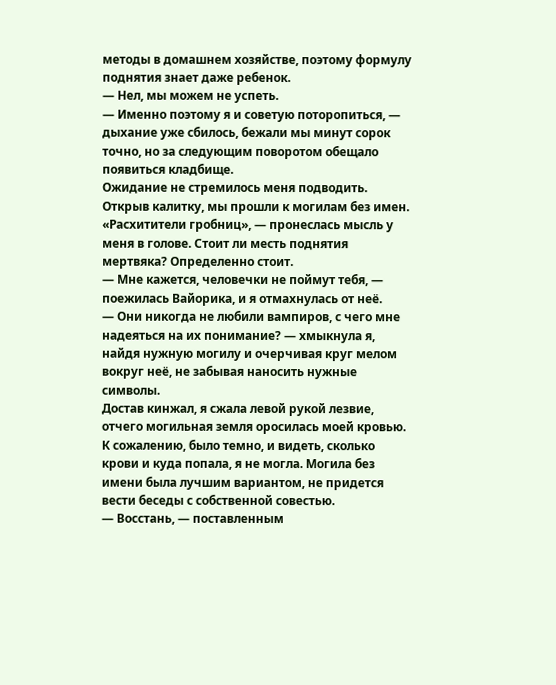методы в домашнем хозяйстве, поэтому формулу поднятия знает даже ребенок.
— Нел, мы можем не успеть.
— Именно поэтому я и советую поторопиться, — дыхание уже сбилось, бежали мы минут сорок точно, но за следующим поворотом обещало появиться кладбище.
Ожидание не стремилось меня подводить. Открыв калитку, мы прошли к могилам без имен. «Расхитители гробниц», — пронеслась мысль у меня в голове. Стоит ли месть поднятия мертвяка? Определенно стоит.
— Мне кажется, человечки не поймут тебя, — поежилась Вайорика, и я отмахнулась от неё.
— Они никогда не любили вампиров, с чего мне надеяться на их понимание? — хмыкнула я, найдя нужную могилу и очерчивая круг мелом вокруг неё, не забывая наносить нужные символы.
Достав кинжал, я сжала левой рукой лезвие, отчего могильная земля оросилась моей кровью. К сожалению, было темно, и видеть, сколько крови и куда попала, я не могла. Могила без имени была лучшим вариантом, не придется вести беседы с собственной совестью.
— Восстань, — поставленным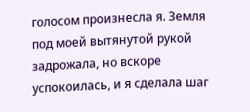голосом произнесла я. Земля под моей вытянутой рукой задрожала, но вскоре успокоилась, и я сделала шаг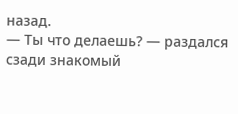назад.
— Ты что делаешь? — раздался сзади знакомый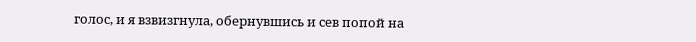голос, и я взвизгнула, обернувшись и сев попой на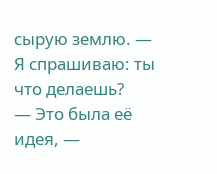сырую землю. — Я спрашиваю: ты что делаешь?
— Это была её идея, —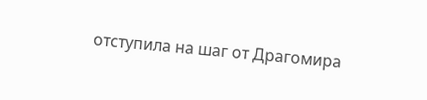отступила на шаг от Драгомира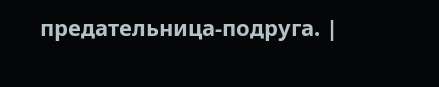предательница-подруга. |